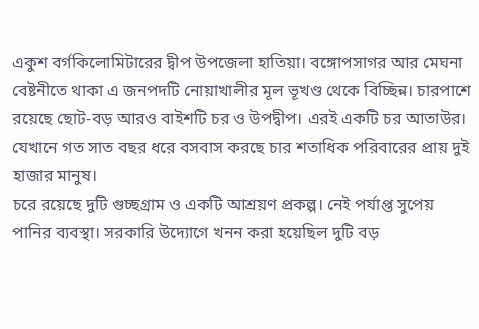একুশ বর্গকিলোমিটারের দ্বীপ উপজেলা হাতিয়া। বঙ্গোপসাগর আর মেঘনা বেষ্টনীতে থাকা এ জনপদটি নোয়াখালীর মূল ভূখণ্ড থেকে বিচ্ছিন্ন। চারপাশে রয়েছে ছোট-বড় আরও বাইশটি চর ও উপদ্বীপ। এরই একটি চর আতাউর। যেখানে গত সাত বছর ধরে বসবাস করছে চার শতাধিক পরিবারের প্রায় দুই হাজার মানুষ।
চরে রয়েছে দুটি গুচ্ছগ্রাম ও একটি আশ্রয়ণ প্রকল্প। নেই পর্যাপ্ত সুপেয় পানির ব্যবস্থা। সরকারি উদ্যোগে খনন করা হয়েছিল দুটি বড়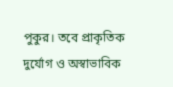পুকুর। তবে প্রাকৃতিক দুর্যোগ ও অস্বাভাবিক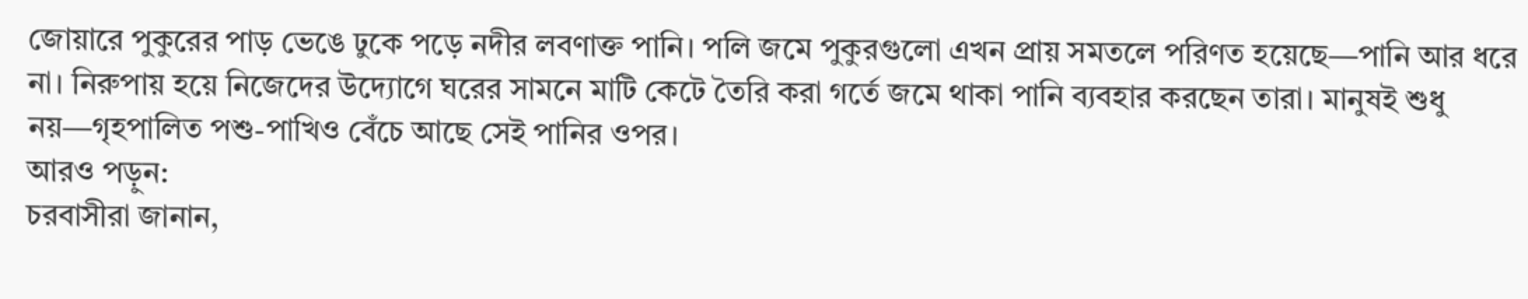জোয়ারে পুকুরের পাড় ভেঙে ঢুকে পড়ে নদীর লবণাক্ত পানি। পলি জমে পুকুরগুলো এখন প্রায় সমতলে পরিণত হয়েছে—পানি আর ধরে না। নিরুপায় হয়ে নিজেদের উদ্যোগে ঘরের সামনে মাটি কেটে তৈরি করা গর্তে জমে থাকা পানি ব্যবহার করছেন তারা। মানুষই শুধু নয়—গৃহপালিত পশু-পাখিও বেঁচে আছে সেই পানির ওপর।
আরও পড়ুন:
চরবাসীরা জানান,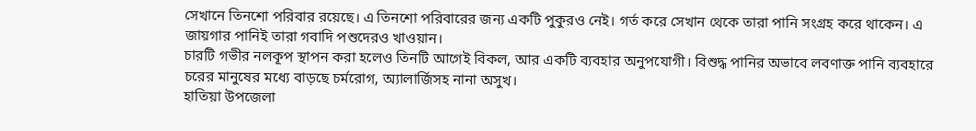সেখানে তিনশো পরিবার রয়েছে। এ তিনশো পরিবারের জন্য একটি পুকুরও নেই। গর্ত করে সেখান থেকে তারা পানি সংগ্রহ করে থাকেন। এ জায়গার পানিই তারা গবাদি পশুদেরও খাওয়ান।
চারটি গভীর নলকূপ স্থাপন করা হলেও তিনটি আগেই বিকল, আর একটি ব্যবহার অনুপযোগী। বিশুদ্ধ পানির অভাবে লবণাক্ত পানি ব্যবহারে চরের মানুষের মধ্যে বাড়ছে চর্মরোগ, অ্যালার্জিসহ নানা অসুখ।
হাতিয়া উপজেলা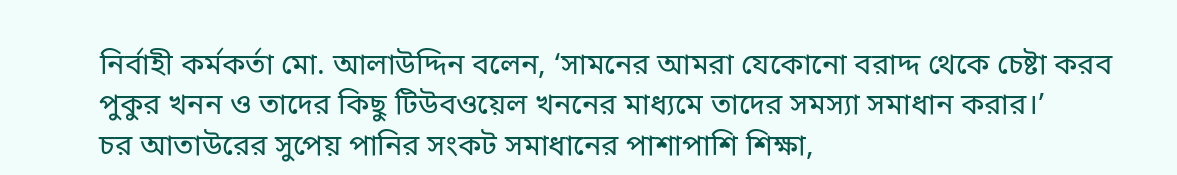নির্বাহী কর্মকর্তা মো. আলাউদ্দিন বলেন, ‘সামনের আমরা যেকোনো বরাদ্দ থেকে চেষ্টা করব পুকুর খনন ও তাদের কিছু টিউবওয়েল খননের মাধ্যমে তাদের সমস্যা সমাধান করার।’
চর আতাউরের সুপেয় পানির সংকট সমাধানের পাশাপাশি শিক্ষা,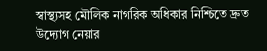স্বাস্থ্যসহ মৌলিক নাগরিক অধিকার নিশ্চিতে দ্রুত উদ্যোগ নেয়ার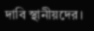দাবি স্থানীয়দের।